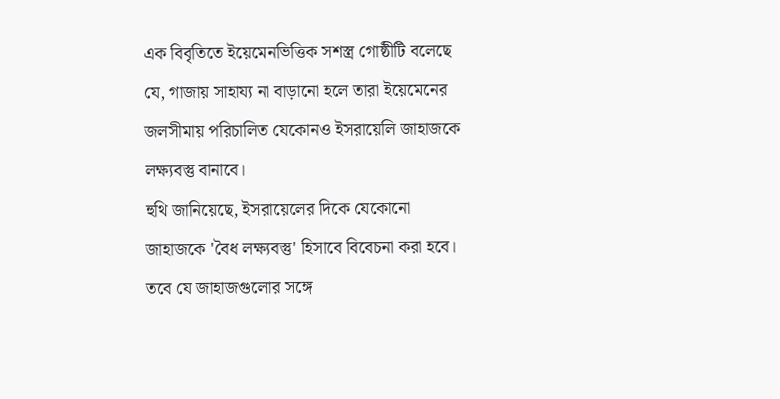এক বিবৃতিতে ইয়েমেনভিত্তিক সশস্ত্র গোষ্ঠীটি বলেছে যে, গাজায় সাহায্য না বাড়ানো হলে তারা ইয়েমেনের জলসীমায় পরিচালিত যেকোনও ইসরায়েলি জাহাজকে লক্ষ্যবস্তু বানাবে।
হুথি জানিয়েছে, ইসরায়েলের দিকে যেকোনো জাহাজকে 'বৈধ লক্ষ্যবস্তু' হিসাবে বিবেচনা করা হবে। তবে যে জাহাজগুলোর সঙ্গে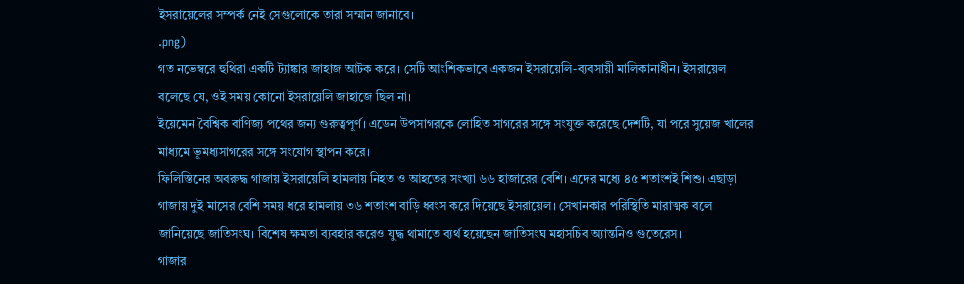ইসরায়েলের সম্পর্ক নেই সেগুলোকে তারা সম্মান জানাবে।
.png)
গত নভেম্বরে হুথিরা একটি ট্যাঙ্কার জাহাজ আটক করে। সেটি আংশিকভাবে একজন ইসরায়েলি-ব্যবসায়ী মালিকানাধীন। ইসরায়েল বলেছে যে, ওই সময় কোনো ইসরায়েলি জাহাজে ছিল না।
ইয়েমেন বৈশ্বিক বাণিজ্য পথের জন্য গুরুত্বপূর্ণ। এডেন উপসাগরকে লোহিত সাগরের সঙ্গে সংযুক্ত করেছে দেশটি, যা পরে সুয়েজ খালের মাধ্যমে ভূমধ্যসাগরের সঙ্গে সংযোগ স্থাপন করে।
ফিলিস্তিনের অবরুদ্ধ গাজায় ইসরায়েলি হামলায় নিহত ও আহতের সংখ্যা ৬৬ হাজারের বেশি। এদের মধ্যে ৪৫ শতাংশই শিশু। এছাড়া গাজায় দুই মাসের বেশি সময় ধরে হামলায় ৩৬ শতাংশ বাড়ি ধ্বংস করে দিয়েছে ইসরায়েল। সেখানকার পরিস্থিতি মারাত্মক বলে জানিয়েছে জাতিসংঘ। বিশেষ ক্ষমতা ব্যবহার করেও যুদ্ধ থামাতে ব্যর্থ হয়েছেন জাতিসংঘ মহাসচিব অ্যান্তনিও গুতেরেস।
গাজার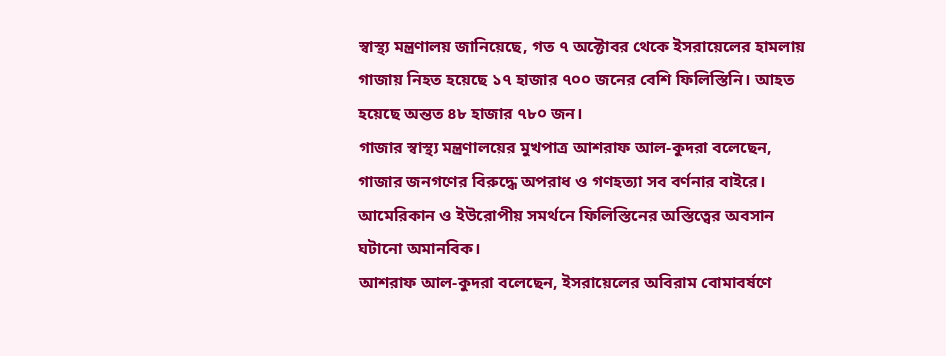স্বাস্থ্য মন্ত্রণালয় জানিয়েছে, গত ৭ অক্টোবর থেকে ইসরায়েলের হামলায় গাজায় নিহত হয়েছে ১৭ হাজার ৭০০ জনের বেশি ফিলিস্তিনি। আহত হয়েছে অন্তত ৪৮ হাজার ৭৮০ জন।
গাজার স্বাস্থ্য মন্ত্রণালয়ের মুখপাত্র আশরাফ আল-কুদরা বলেছেন, গাজার জনগণের বিরুদ্ধে অপরাধ ও গণহত্যা সব বর্ণনার বাইরে। আমেরিকান ও ইউরোপীয় সমর্থনে ফিলিস্তিনের অস্তিত্বের অবসান ঘটানো অমানবিক।
আশরাফ আল-কুদরা বলেছেন, ইসরায়েলের অবিরাম বোমাবর্ষণে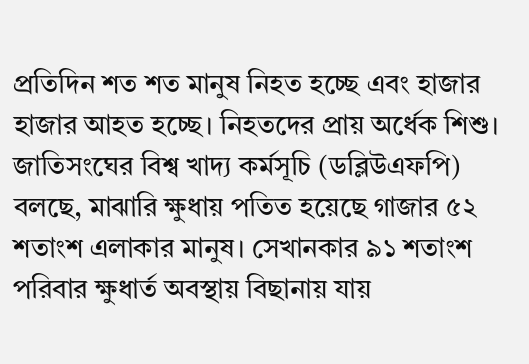প্রতিদিন শত শত মানুষ নিহত হচ্ছে এবং হাজার হাজার আহত হচ্ছে। নিহতদের প্রায় অর্ধেক শিশু।
জাতিসংঘের বিশ্ব খাদ্য কর্মসূচি (ডব্লিউএফপি) বলছে, মাঝারি ক্ষুধায় পতিত হয়েছে গাজার ৫২ শতাংশ এলাকার মানুষ। সেখানকার ৯১ শতাংশ পরিবার ক্ষুধার্ত অবস্থায় বিছানায় যায়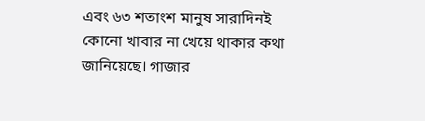এবং ৬৩ শতাংশ মানুষ সারাদিনই কোনো খাবার না খেয়ে থাকার কথা জানিয়েছে। গাজার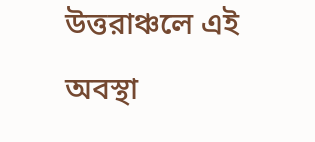উত্তরাঞ্চলে এই অবস্থা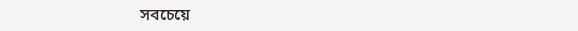সবচেয়ে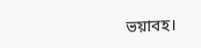ভয়াবহ।